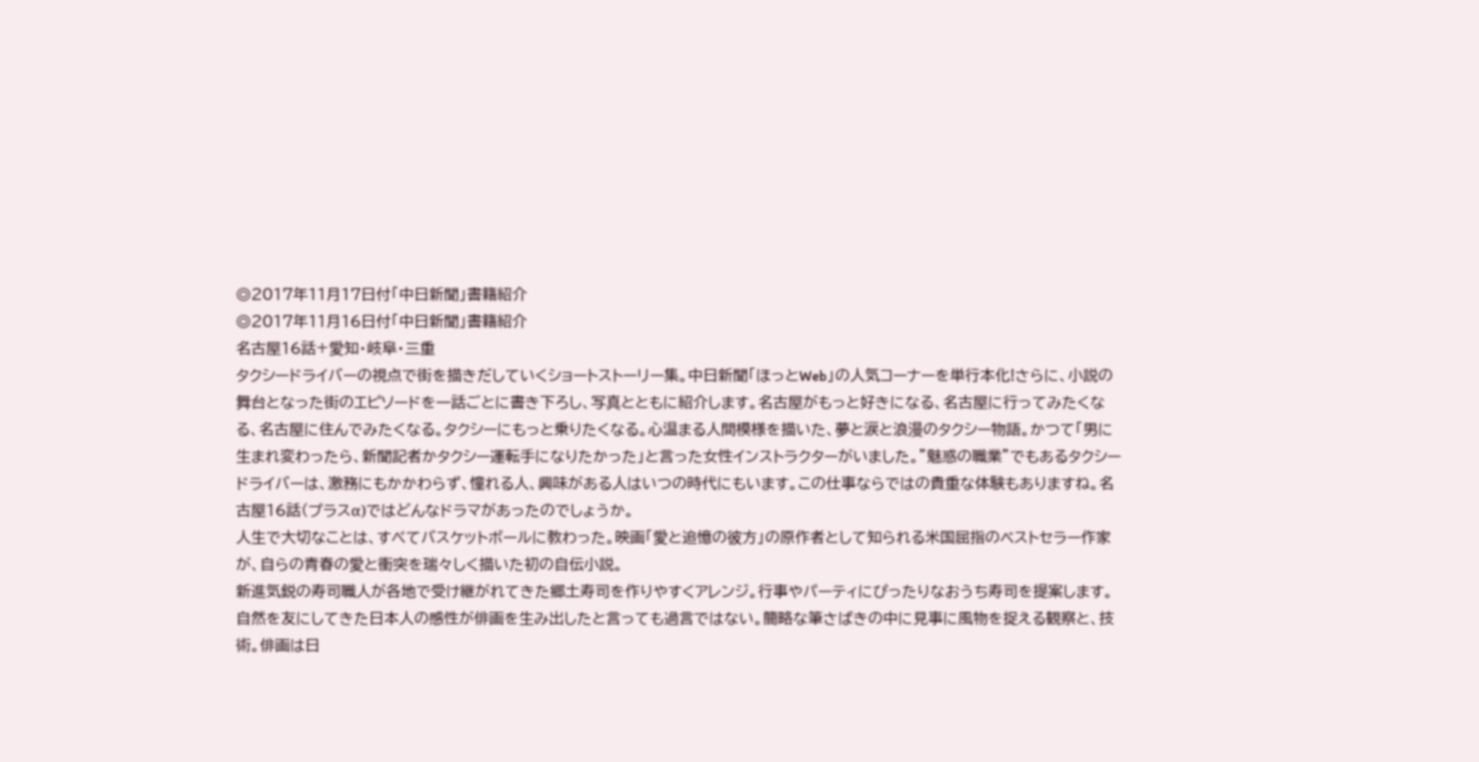◎2017年11月17日付「中日新聞」書籍紹介
◎2017年11月16日付「中日新聞」書籍紹介
名古屋16話+愛知・岐阜・三重
タクシードライバーの視点で街を描きだしていくショートストーリー集。中日新聞「ほっとWeb」の人気コーナーを単行本化!さらに、小説の舞台となった街のエピソードを一話ごとに書き下ろし、写真とともに紹介します。名古屋がもっと好きになる、名古屋に行ってみたくなる、名古屋に住んでみたくなる。タクシーにもっと乗りたくなる。心温まる人間模様を描いた、夢と涙と浪漫のタクシー物語。かつて「男に生まれ変わったら、新聞記者かタクシー運転手になりたかった」と言った女性インストラクターがいました。”魅惑の職業”でもあるタクシードライバーは、激務にもかかわらず、憧れる人、興味がある人はいつの時代にもいます。この仕事ならではの貴重な体験もありますね。名古屋16話(プラスα)ではどんなドラマがあったのでしょうか。
人生で大切なことは、すべてバスケットボールに教わった。映画「愛と追憶の彼方」の原作者として知られる米国屈指のベストセラー作家が、自らの青春の愛と衝突を瑞々しく描いた初の自伝小説。
新進気鋭の寿司職人が各地で受け継がれてきた郷土寿司を作りやすくアレンジ。行事やパーティにぴったりなおうち寿司を提案します。
自然を友にしてきた日本人の感性が俳画を生み出したと言っても過言ではない。簡略な筆さばきの中に見事に風物を捉える観察と、技術。俳画は日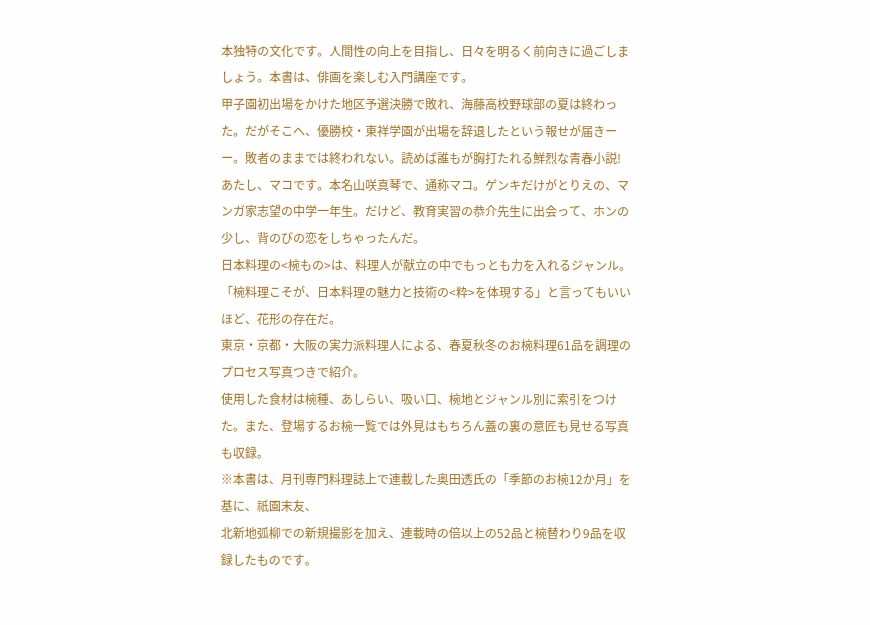本独特の文化です。人間性の向上を目指し、日々を明るく前向きに過ごしましょう。本書は、俳画を楽しむ入門講座です。
甲子園初出場をかけた地区予選決勝で敗れ、海藤高校野球部の夏は終わった。だがそこへ、優勝校・東祥学園が出場を辞退したという報せが届きーー。敗者のままでは終われない。読めば誰もが胸打たれる鮮烈な青春小説!
あたし、マコです。本名山咲真琴で、通称マコ。ゲンキだけがとりえの、マンガ家志望の中学一年生。だけど、教育実習の恭介先生に出会って、ホンの少し、背のびの恋をしちゃったんだ。
日本料理の<椀もの>は、料理人が献立の中でもっとも力を入れるジャンル。
「椀料理こそが、日本料理の魅力と技術の<粋>を体現する」と言ってもいいほど、花形の存在だ。
東京・京都・大阪の実力派料理人による、春夏秋冬のお椀料理61品を調理のプロセス写真つきで紹介。
使用した食材は椀種、あしらい、吸い口、椀地とジャンル別に索引をつけた。また、登場するお椀一覧では外見はもちろん蓋の裏の意匠も見せる写真も収録。
※本書は、月刊専門料理誌上で連載した奥田透氏の「季節のお椀12か月」を基に、祇園末友、
北新地弧柳での新規撮影を加え、連載時の倍以上の52品と椀替わり9品を収録したものです。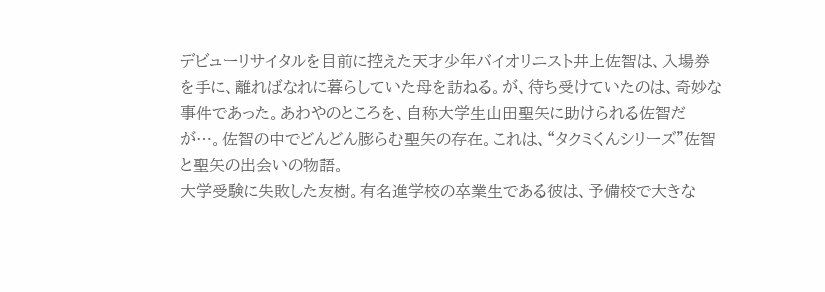デビューリサイタルを目前に控えた天才少年バイオリニスト井上佐智は、入場券を手に、離ればなれに暮らしていた母を訪ねる。が、待ち受けていたのは、奇妙な事件であった。あわやのところを、自称大学生山田聖矢に助けられる佐智だが…。佐智の中でどんどん膨らむ聖矢の存在。これは、“タクミくんシリーズ”佐智と聖矢の出会いの物語。
大学受験に失敗した友樹。有名進学校の卒業生である彼は、予備校で大きな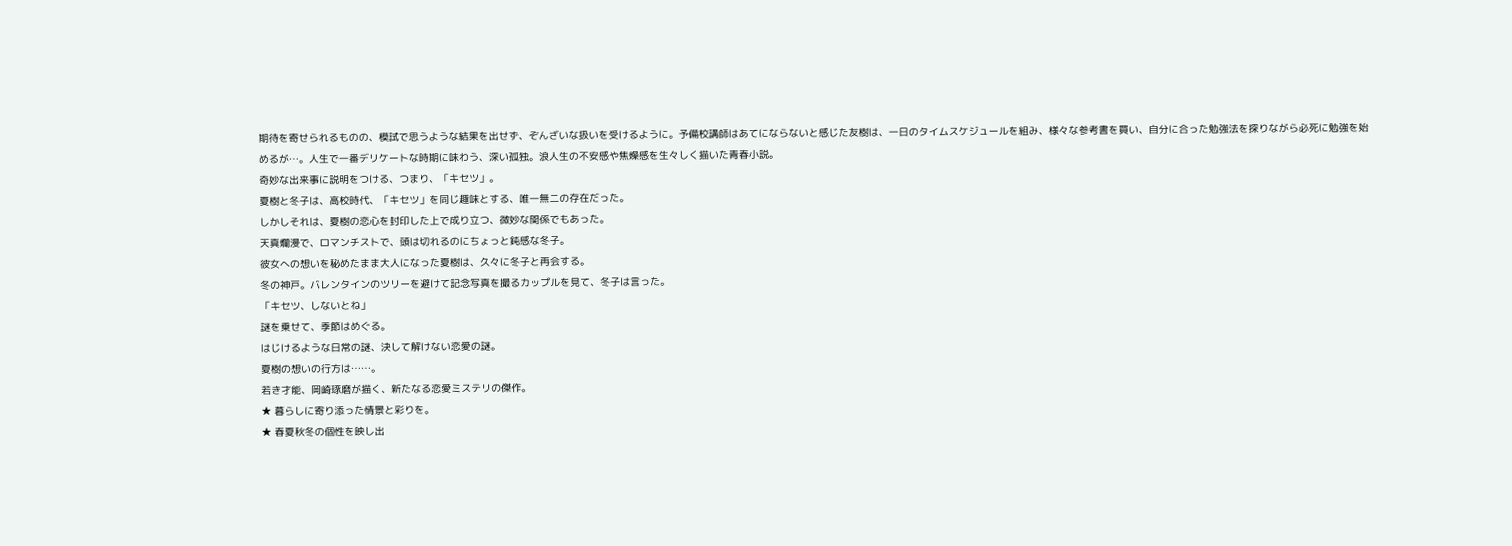期待を寄せられるものの、模試で思うような結果を出せず、ぞんざいな扱いを受けるように。予備校講師はあてにならないと感じた友樹は、一日のタイムスケジュールを組み、様々な参考書を買い、自分に合った勉強法を探りながら必死に勉強を始めるが…。人生で一番デリケートな時期に味わう、深い孤独。浪人生の不安感や焦燥感を生々しく描いた青春小説。
奇妙な出来事に説明をつける、つまり、「キセツ」。
夏樹と冬子は、高校時代、「キセツ」を同じ趣味とする、唯一無二の存在だった。
しかしそれは、夏樹の恋心を封印した上で成り立つ、微妙な関係でもあった。
天真爛漫で、ロマンチストで、頭は切れるのにちょっと鈍感な冬子。
彼女への想いを秘めたまま大人になった夏樹は、久々に冬子と再会する。
冬の神戸。バレンタインのツリーを避けて記念写真を撮るカップルを見て、冬子は言った。
「キセツ、しないとね」
謎を乗せて、季節はめぐる。
はじけるような日常の謎、決して解けない恋愛の謎。
夏樹の想いの行方は……。
若き才能、岡崎琢磨が描く、新たなる恋愛ミステリの傑作。
★ 暮らしに寄り添った情景と彩りを。
★ 春夏秋冬の個性を映し出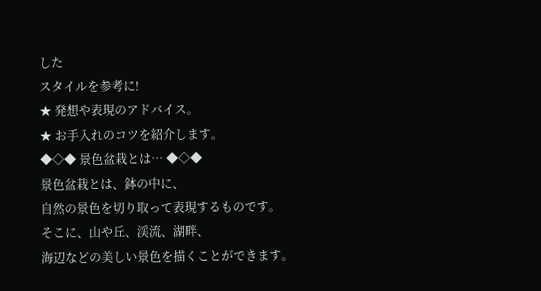した
スタイルを参考に!
★ 発想や表現のアドバイス。
★ お手入れのコツを紹介します。
◆◇◆ 景色盆栽とは… ◆◇◆
景色盆栽とは、鉢の中に、
自然の景色を切り取って表現するものです。
そこに、山や丘、渓流、湖畔、
海辺などの美しい景色を描くことができます。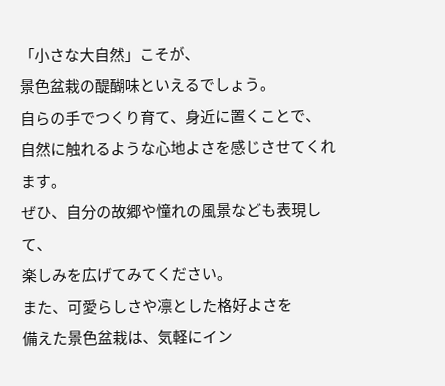「小さな大自然」こそが、
景色盆栽の醍醐味といえるでしょう。
自らの手でつくり育て、身近に置くことで、
自然に触れるような心地よさを感じさせてくれます。
ぜひ、自分の故郷や憧れの風景なども表現して、
楽しみを広げてみてください。
また、可愛らしさや凛とした格好よさを
備えた景色盆栽は、気軽にイン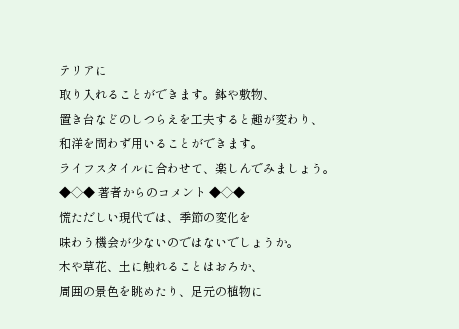テリアに
取り入れることができます。鉢や敷物、
置き台などのしつらえを工夫すると趣が変わり、
和洋を問わず用いることができます。
ライフスタイルに合わせて、楽しんでみましょう。
◆◇◆ 著者からのコメント ◆◇◆
慌ただしい現代では、季節の変化を
味わう機会が少ないのではないでしょうか。
木や草花、土に触れることはおろか、
周囲の景色を眺めたり、足元の植物に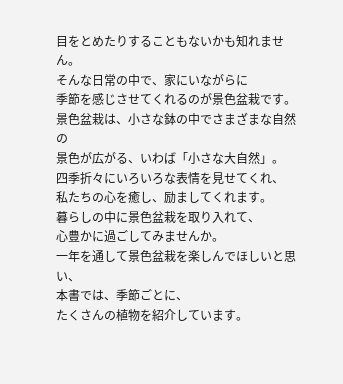目をとめたりすることもないかも知れません。
そんな日常の中で、家にいながらに
季節を感じさせてくれるのが景色盆栽です。
景色盆栽は、小さな鉢の中でさまざまな自然の
景色が広がる、いわば「小さな大自然」。
四季折々にいろいろな表情を見せてくれ、
私たちの心を癒し、励ましてくれます。
暮らしの中に景色盆栽を取り入れて、
心豊かに過ごしてみませんか。
一年を通して景色盆栽を楽しんでほしいと思い、
本書では、季節ごとに、
たくさんの植物を紹介しています。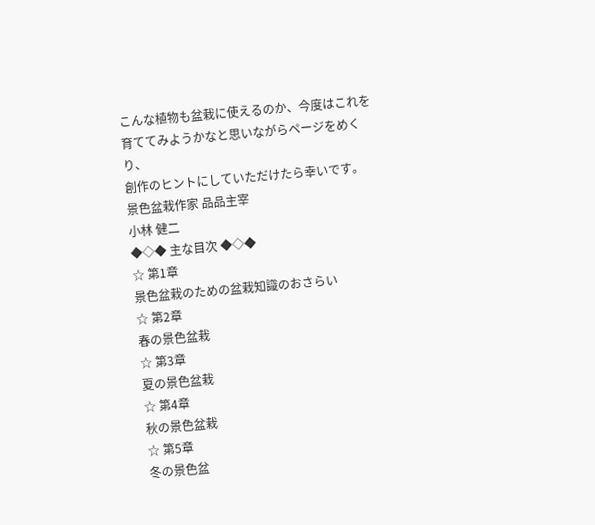こんな植物も盆栽に使えるのか、今度はこれを
育ててみようかなと思いながらページをめくり、
創作のヒントにしていただけたら幸いです。
景色盆栽作家 品品主宰
小林 健二
◆◇◆ 主な目次 ◆◇◆
☆ 第1章
景色盆栽のための盆栽知識のおさらい
☆ 第2章
春の景色盆栽
☆ 第3章
夏の景色盆栽
☆ 第4章
秋の景色盆栽
☆ 第5章
冬の景色盆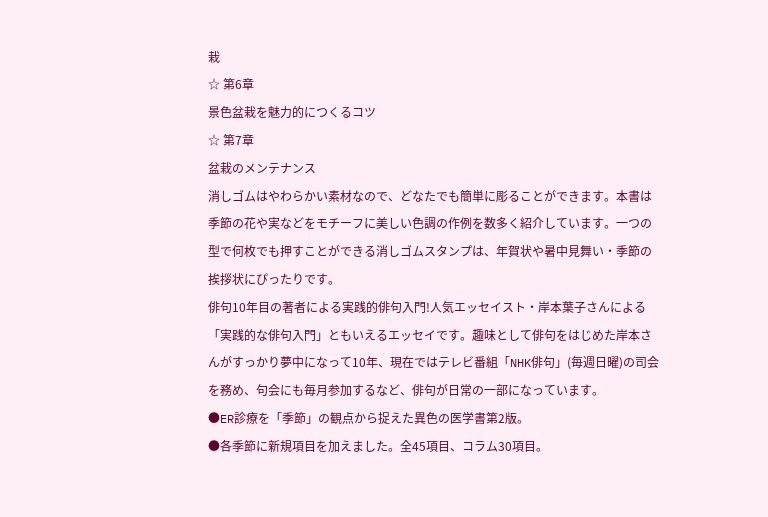栽
☆ 第6章
景色盆栽を魅力的につくるコツ
☆ 第7章
盆栽のメンテナンス
消しゴムはやわらかい素材なので、どなたでも簡単に彫ることができます。本書は季節の花や実などをモチーフに美しい色調の作例を数多く紹介しています。一つの型で何枚でも押すことができる消しゴムスタンプは、年賀状や暑中見舞い・季節の挨拶状にぴったりです。
俳句10年目の著者による実践的俳句入門!人気エッセイスト・岸本葉子さんによる「実践的な俳句入門」ともいえるエッセイです。趣味として俳句をはじめた岸本さんがすっかり夢中になって10年、現在ではテレビ番組「NHK俳句」(毎週日曜)の司会を務め、句会にも毎月参加するなど、俳句が日常の一部になっています。
●ER診療を「季節」の観点から捉えた異色の医学書第2版。
●各季節に新規項目を加えました。全45項目、コラム30項目。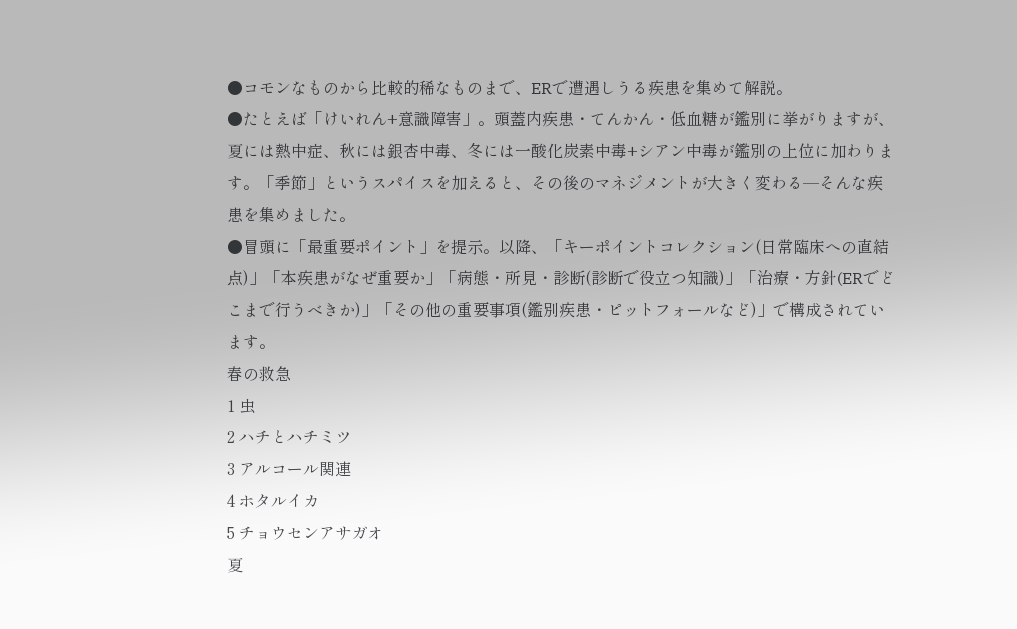●コモンなものから比較的稀なものまで、ERで遭遇しうる疾患を集めて解説。
●たとえば「けいれん+意識障害」。頭蓋内疾患・てんかん・低血糖が鑑別に挙がりますが、夏には熱中症、秋には銀杏中毒、冬には一酸化炭素中毒+シアン中毒が鑑別の上位に加わります。「季節」というスパイスを加えると、その後のマネジメントが大きく変わる─そんな疾患を集めました。
●冒頭に「最重要ポイント」を提示。以降、「キーポイントコレクション(日常臨床への直結点)」「本疾患がなぜ重要か」「病態・所見・診断(診断で役立つ知識)」「治療・方針(ERでどこまで行うべきか)」「その他の重要事項(鑑別疾患・ピットフォールなど)」で構成されています。
春の救急
1 虫
2 ハチとハチミツ
3 アルコール関連
4 ホタルイカ
5 チョウセンアサガオ
夏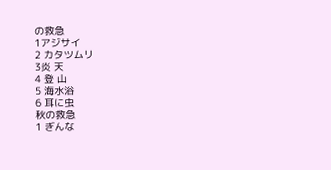の救急
1アジサイ
2 カタツムリ
3炎 天
4 登 山
5 海水浴
6 耳に虫
秋の救急
1 ぎんな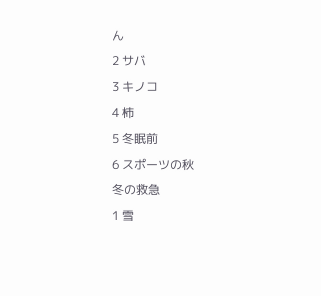ん
2 サバ
3 キノコ
4 柿
5 冬眠前
6 スポーツの秋
冬の救急
1 雪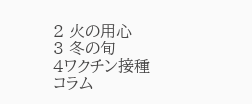2 火の用心
3 冬の旬
4ワクチン接種
コラム